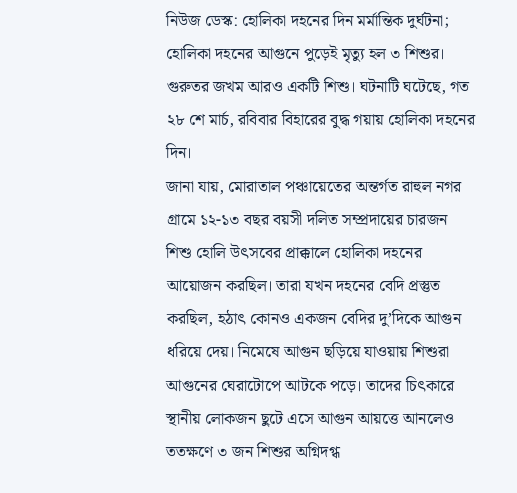নিউজ ডেস্ক: হোলিকা দহনের দিন মর্মান্তিক দুর্ঘটনা; হোলিকা দহনের আগুনে পুড়েই মৃত্যু হল ৩ শিশুর। গুরুতর জখম আরও একটি শিশু। ঘটনাটি ঘটেছে, গত ২৮ শে মার্চ, রবিবার বিহারের বুদ্ধ গয়ায় হোলিকা দহনের দিন।
জানা যায়, মোরাতাল পঞ্চায়েতের অন্তর্গত রাহুল নগর গ্রামে ১২-১৩ বছর বয়সী দলিত সম্প্রদায়ের চারজন শিশু হোলি উৎসবের প্রাক্কালে হোলিকা দহনের আয়োজন করছিল। তারা যখন দহনের বেদি প্রস্তুত করছিল, হঠাৎ কোনও একজন বেদির দু’দিকে আগুন ধরিয়ে দেয়। নিমেষে আগুন ছড়িয়ে যাওয়ায় শিশুরা আগুনের ঘেরাটোপে আটকে পড়ে। তাদের চিৎকারে স্থানীয় লোকজন ছুটে এসে আগুন আয়ত্তে আনলেও ততক্ষণে ৩ জন শিশুর অগ্নিদগ্ধ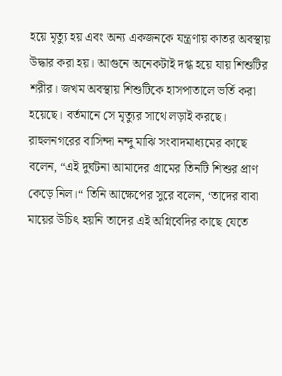হয়ে মৃত্যু হয় এবং অন্য একজনকে যন্ত্রণায় কাতর অবস্থায় উদ্ধার করা হয়। আগুনে অনেকটাই দগ্ধ হয়ে যায় শিশুটির শরীর। জখম অবস্থায় শিশুটিকে হাসপাতালে ভর্তি করা হয়েছে। বর্তমানে সে মৃত্যুর সাথে লড়াই করছে।
রাহুলনগরের বাসিন্দা নন্দু মাঝি সংবাদমাধ্যমের কাছে বলেন, “এই দুর্ঘটনা আমাদের গ্রামের তিনটি শিশুর প্রাণ কেড়ে নিল।“ তিনি আক্ষেপের সুরে বলেন, ‘তাদের বাবা মায়ের উচিৎ হয়নি তাদের এই অগ্নিবেদির কাছে যেতে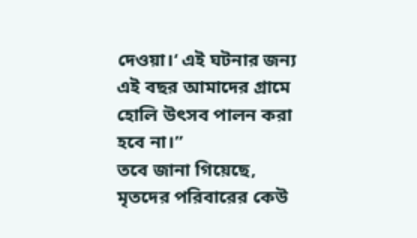দেওয়া।‘ এই ঘটনার জন্য এই বছর আমাদের গ্রামে হোলি উৎসব পালন করা হবে না।”
তবে জানা গিয়েছে, মৃতদের পরিবারের কেউ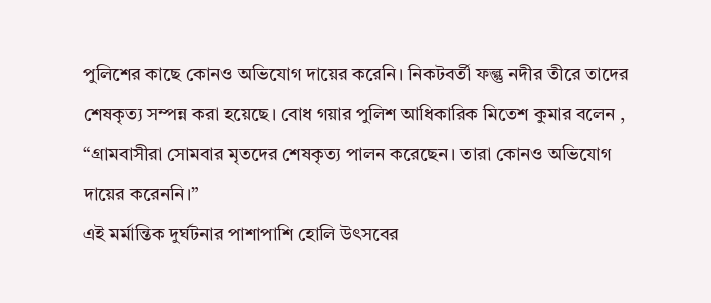পুলিশের কাছে কোনও অভিযোগ দায়ের করেনি। নিকটবর্তী ফল্গু নদীর তীরে তাদের শেষকৃত্য সম্পন্ন করা হয়েছে। বোধ গয়ার পুলিশ আধিকারিক মিতেশ কুমার বলেন , “গ্রামবাসীরা সোমবার মৃতদের শেষকৃত্য পালন করেছেন। তারা কোনও অভিযোগ দায়ের করেননি।”
এই মর্মান্তিক দুর্ঘটনার পাশাপাশি হোলি উৎসবের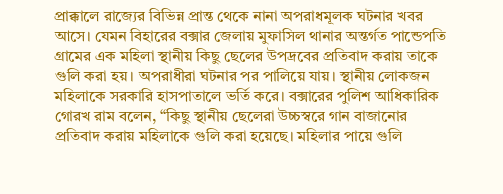প্রাক্কালে রাজ্যের বিভিন্ন প্রান্ত থেকে নানা অপরাধমূলক ঘটনার খবর আসে। যেমন বিহারের বক্সার জেলায় মুফাসিল থানার অন্তর্গত পান্ডেপতি গ্রামের এক মহিলা স্থানীয় কিছু ছেলের উপদ্রবের প্রতিবাদ করায় তাকে গুলি করা হয়। অপরাধীরা ঘটনার পর পালিয়ে যায়। স্থানীয় লোকজন মহিলাকে সরকারি হাসপাতালে ভর্তি করে। বক্সারের পুলিশ আধিকারিক গোরখ রাম বলেন, “কিছু স্থানীয় ছেলেরা উচ্চস্বরে গান বাজানোর প্রতিবাদ করায় মহিলাকে গুলি করা হয়েছে। মহিলার পায়ে গুলি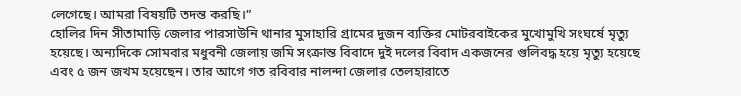লেগেছে। আমরা বিষয়টি তদন্ত করছি।”
হোলির দিন সীতামাড়ি জেলার পারসাউনি থানার মুসাহারি গ্রামের দুজন ব্যক্তির মোটরবাইকের মুখোমুখি সংঘর্ষে মৃত্যু হয়েছে। অন্যদিকে সোমবার মধুবনী জেলায় জমি সংক্রান্ত বিবাদে দুই দলের বিবাদ একজনের গুলিবদ্ধ হয়ে মৃত্যু হয়েছে এবং ৫ জন জখম হয়েছেন। তার আগে গত রবিবার নালন্দা জেলার তেলহারাতে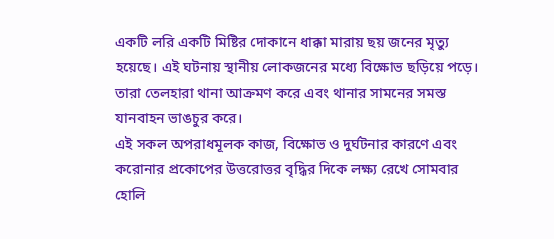একটি লরি একটি মিষ্টির দোকানে ধাক্কা মারায় ছয় জনের মৃত্যু হয়েছে। এই ঘটনায় স্থানীয় লোকজনের মধ্যে বিক্ষোভ ছড়িয়ে পড়ে। তারা তেলহারা থানা আক্রমণ করে এবং থানার সামনের সমস্ত যানবাহন ভাঙচুর করে।
এই সকল অপরাধমূলক কাজ, বিক্ষোভ ও দুর্ঘটনার কারণে এবং করোনার প্রকোপের উত্তরোত্তর বৃদ্ধির দিকে লক্ষ্য রেখে সোমবার হোলি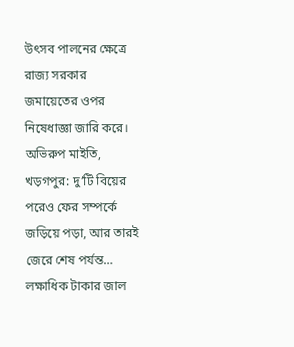উৎসব পালনের ক্ষেত্রে রাজ্য সরকার জমায়েতের ওপর নিষেধাজ্ঞা জারি করে।
অভিরুপ মাইতি, খড়গপুর: দু’টি বিয়ের পরেও ফের সম্পর্কে জড়িয়ে পড়া, আর তারই জেরে শেষ পর্যন্ত…
লক্ষাধিক টাকার জাল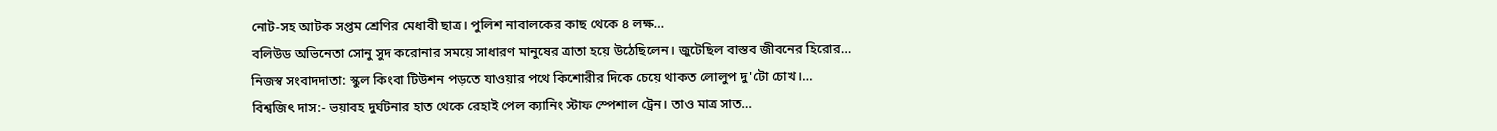নোট-সহ আটক সপ্তম শ্রেণির মেধাবী ছাত্র। পুলিশ নাবালকের কাছ থেকে ৪ লক্ষ…
বলিউড অভিনেতা সোনু সুদ করোনার সময়ে সাধারণ মানুষের ত্রাতা হয়ে উঠেছিলেন। জুটেছিল বাস্তব জীবনের হিরোর…
নিজস্ব সংবাদদাতা: স্কুল কিংবা টিউশন পড়তে যাওয়ার পথে কিশোরীর দিকে চেয়ে থাকত লোলুপ দু'টো চোখ।…
বিশ্বজিৎ দাস:- ভয়াবহ দুর্ঘটনার হাত থেকে রেহাই পেল ক্যানিং স্টাফ স্পেশাল ট্রেন। তাও মাত্র সাত…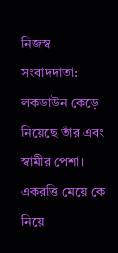নিজস্ব সংবাদদাতা: লকডাউন কেড়ে নিয়েছে তাঁর এবং স্বামীর পেশা। একরত্তি মেয়ে কে নিয়ে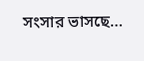সংসার ভাসছে…